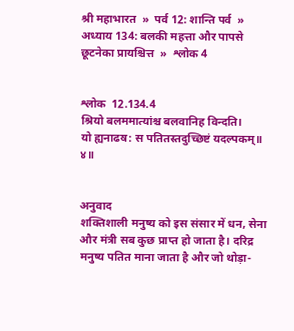श्री महाभारत  »  पर्व 12: शान्ति पर्व  »  अध्याय 134: बलकी महत्ता और पापसे छूटनेका प्रायश्चित्त  »  श्लोक 4


श्लोक  12.134.4
श्रियो बलममात्यांश्च बलवानिह विन्दति।
यो ह्यनाढॺ: स पतितस्तदुच्छिष्टं यदल्पकम्॥ ४॥


अनुवाद
शक्तिशाली मनुष्य को इस संसार में धन, सेना और मंत्री सब कुछ प्राप्त हो जाता है। दरिद्र मनुष्य पतित माना जाता है और जो थोड़ा-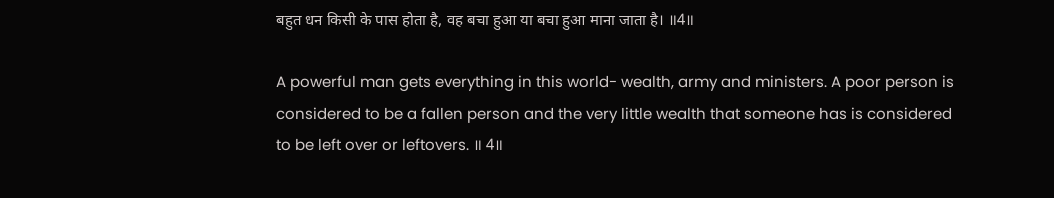बहुत धन किसी के पास होता है, वह बचा हुआ या बचा हुआ माना जाता है। ॥4॥

A powerful man gets everything in this world- wealth, army and ministers. A poor person is considered to be a fallen person and the very little wealth that someone has is considered to be left over or leftovers. ॥ 4॥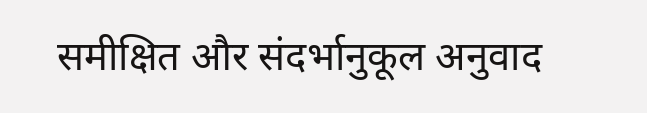समीक्षित और संदर्भानुकूल अनुवाद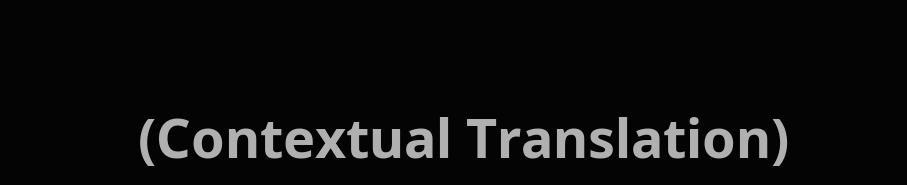(Contextual Translation)